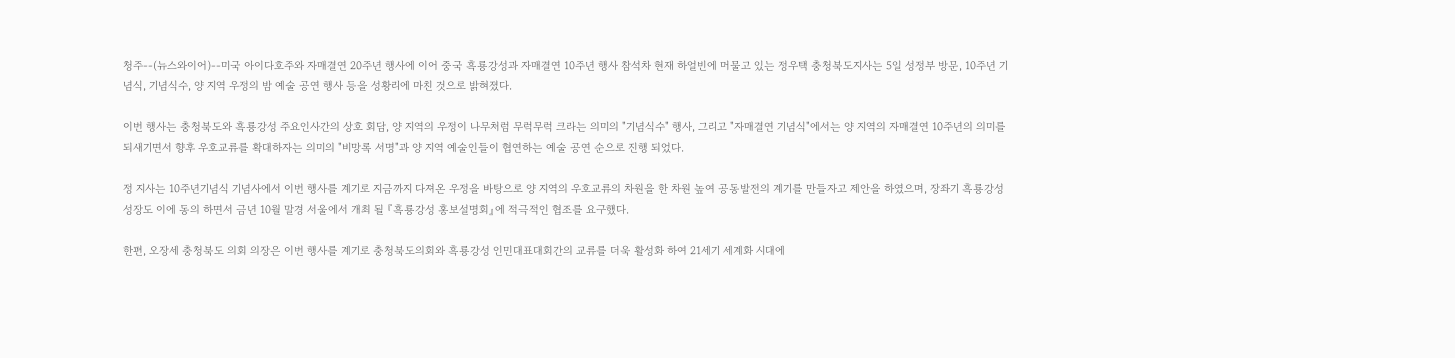청주--(뉴스와이어)--미국 아이다호주와 자매결연 20주년 행사에 이어 중국 흑룡강성과 자매결연 10주년 행사 참석차 현재 하얼빈에 머물고 있는 정우택 충청북도지사는 5일 성정부 방문, 10주년 기념식, 기념식수, 양 지역 우정의 밤 예술 공연 행사 등을 성황리에 마친 것으로 밝혀졌다.

이번 행사는 충청북도와 흑룡강성 주요인사간의 상호 회담, 양 지역의 우정이 나무처럼 무럭무럭 크라는 의미의 "기념식수" 행사, 그리고 "자매결연 기념식"에서는 양 지역의 자매결연 10주년의 의미를 되새기면서 향후 우호교류를 확대하자는 의미의 "비망록 서명"과 양 지역 예술인들이 협연하는 예술 공연 순으로 진행 되었다.

정 지사는 10주년기념식 기념사에서 이번 행사를 계기로 지금까지 다져온 우정을 바탕으로 양 지역의 우호교류의 차원을 한 차원 높여 공동발전의 계기를 만들자고 제안을 하였으며, 장좌기 흑룡강성 성장도 이에 동의 하면서 금년 10월 말경 서울에서 개최 될 『흑룡강성 홍보설명회』에 적극적인 협조를 요구했다.

한편, 오장세 충청북도 의회 의장은 이번 행사를 계기로 충청북도의회와 흑룡강성 인민대표대회간의 교류를 더욱 활성화 하여 21세기 세계화 시대에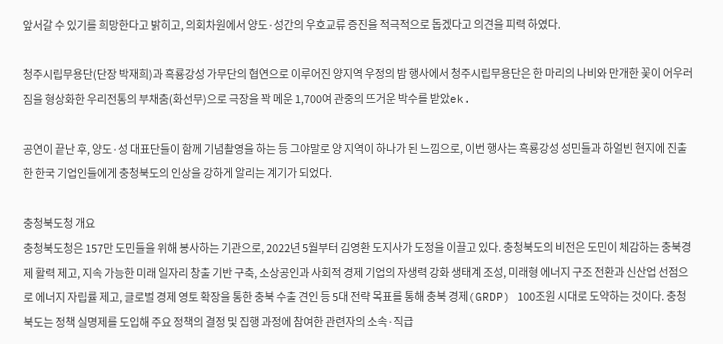앞서갈 수 있기를 희망한다고 밝히고, 의회차원에서 양도·성간의 우호교류 증진을 적극적으로 돕겠다고 의견을 피력 하였다.

청주시립무용단(단장 박재희)과 흑룡강성 가무단의 협연으로 이루어진 양지역 우정의 밤 행사에서 청주시립무용단은 한 마리의 나비와 만개한 꽃이 어우러짐을 형상화한 우리전통의 부채춤(화선무)으로 극장을 꽉 메운 1,700여 관중의 뜨거운 박수를 받았ek.

공연이 끝난 후, 양도·성 대표단들이 함께 기념촬영을 하는 등 그야말로 양 지역이 하나가 된 느낌으로, 이번 행사는 흑룡강성 성민들과 하얼빈 현지에 진출한 한국 기업인들에게 충청북도의 인상을 강하게 알리는 계기가 되었다.

충청북도청 개요
충청북도청은 157만 도민들을 위해 봉사하는 기관으로, 2022년 5월부터 김영환 도지사가 도정을 이끌고 있다. 충청북도의 비전은 도민이 체감하는 충북경제 활력 제고, 지속 가능한 미래 일자리 창출 기반 구축, 소상공인과 사회적 경제 기업의 자생력 강화 생태계 조성, 미래형 에너지 구조 전환과 신산업 선점으로 에너지 자립률 제고, 글로벌 경제 영토 확장을 통한 충북 수출 견인 등 5대 전략 목표를 통해 충북 경제(GRDP) 100조원 시대로 도약하는 것이다. 충청북도는 정책 실명제를 도입해 주요 정책의 결정 및 집행 과정에 참여한 관련자의 소속·직급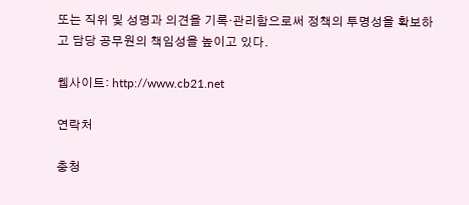또는 직위 및 성명과 의견을 기록·관리함으로써 정책의 투명성을 확보하고 담당 공무원의 책임성을 높이고 있다.

웹사이트: http://www.cb21.net

연락처

충청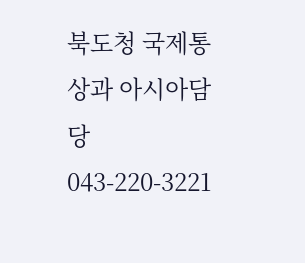북도청 국제통상과 아시아담당 043-220-3221